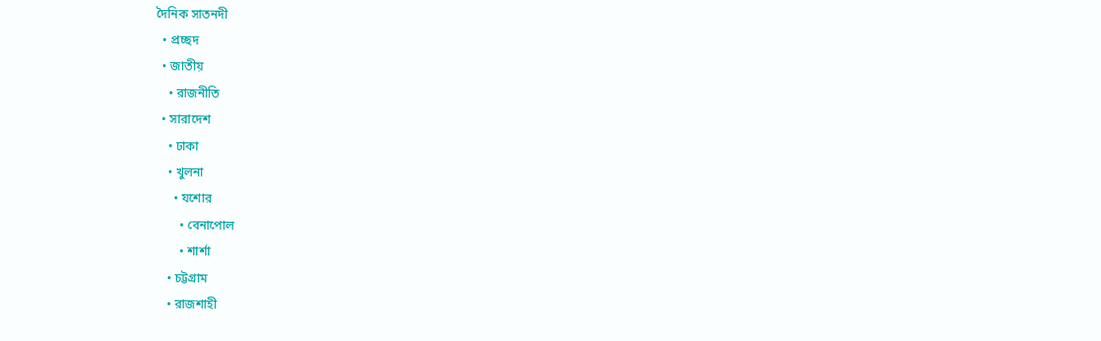দৈনিক সাতনদী
  • প্রচ্ছদ
  • জাতীয়
    • রাজনীতি
  • সারাদেশ
    • ঢাকা
    • খুলনা
      • যশোর
        • বেনাপোল
        • শার্শা
    • চট্টগ্রাম
    • রাজশাহী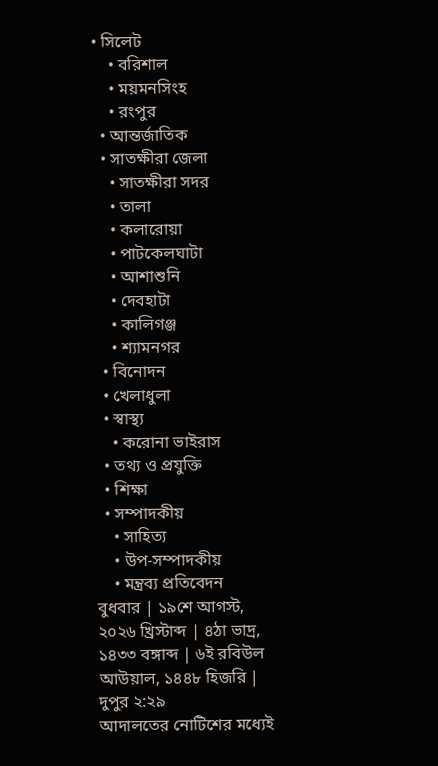• সিলেট
    • বরিশাল
    • ময়মনসিংহ
    • রংপুর
  • আন্তর্জাতিক
  • সাতক্ষীরা জেলা
    • সাতক্ষীরা সদর
    • তালা
    • কলারোয়া
    • পাটকেলঘাটা
    • আশাশুনি
    • দেবহাটা
    • কালিগঞ্জ
    • শ্যামনগর
  • বিনোদন
  • খেলাধুলা
  • স্বাস্থ্য
    • করোনা ভাইরাস
  • তথ্য ও প্রযুক্তি
  • শিক্ষা
  • সম্পাদকীয়
    • সাহিত্য
    • উপ-সম্পাদকীয়
    • মন্ত্রব্য প্রতিবেদন
বুধবার | ১৯শে আগস্ট, ২০২৬ খ্রিস্টাব্দ | ৪ঠা ভাদ্র, ১৪৩৩ বঙ্গাব্দ | ৬ই রবিউল আউয়াল, ১৪৪৮ হিজরি | দুপুর ২:২৯
আদালতের নোটিশের মধ্যেই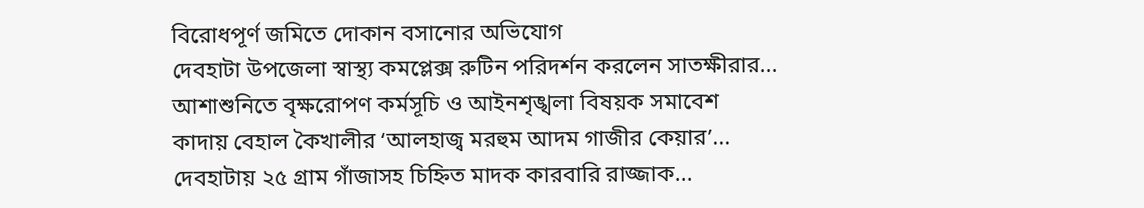বিরোধপূর্ণ জমিতে দোকান বসানোর অভিযোগ
দেবহাটা উপজেলা স্বাস্থ্য কমপ্লেক্স রুটিন পরিদর্শন করলেন সাতক্ষীরার...
আশাশুনিতে বৃক্ষরোপণ কর্মসূচি ও আইনশৃঙ্খলা বিষয়ক সমাবেশ
কাদায় বেহাল কৈখালীর ‘আলহাজ্ব মরহুম আদম গাজীর কেয়ার’...
দেবহাটায় ২৫ গ্রাম গাঁজাসহ চিহ্নিত মাদক কারবারি রাজ্জাক...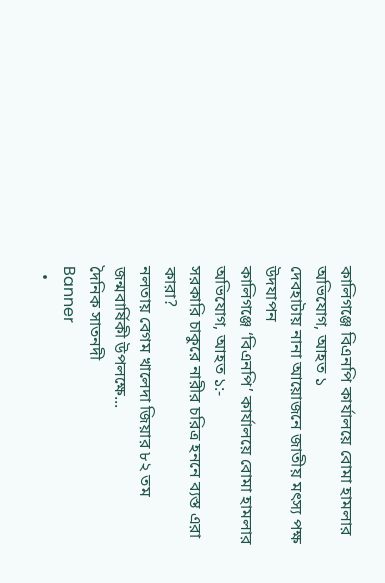কালিগঞ্জে বিএনপি কার্যালয়ে বোমা হামলার অভিযোগ, আহত ১
দেবহাটায় নানা আয়োজনে জাতীয় মৎস্য পক্ষ উদযাপন
কালিগঞ্জে ‘বিএনপি’ কার্যালয়ে বোমা হামলার অভিযোগ, আহত ১:-
সরকারি চাকুরে নারীর চরিত্র হননে ব্যস্ত এরা কারা?
নলতায় বেগম খালেদা জিয়ার ৮২ তম জন্মবার্ষিকী উপলক্ষে...
দৈনিক সাতনদী
Banner
  •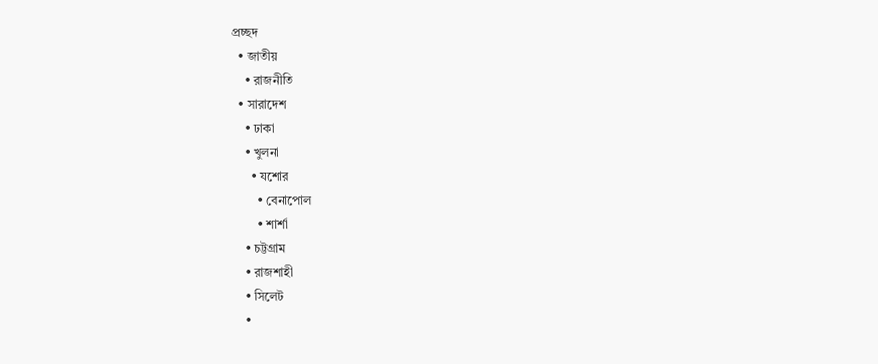প্রচ্ছদ
  • জাতীয়
    • রাজনীতি
  • সারাদেশ
    • ঢাকা
    • খুলনা
      • যশোর
        • বেনাপোল
        • শার্শা
    • চট্টগ্রাম
    • রাজশাহী
    • সিলেট
    •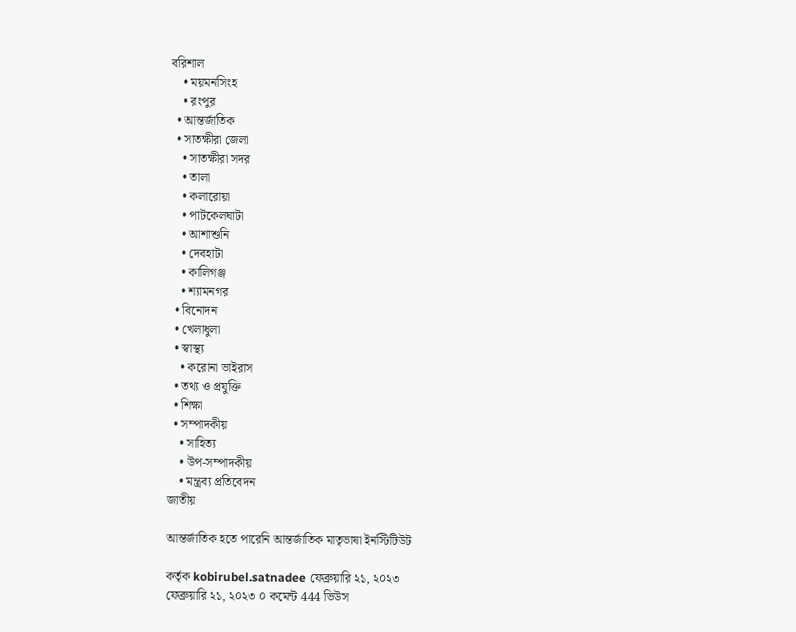বরিশাল
    • ময়মনসিংহ
    • রংপুর
  • আন্তর্জাতিক
  • সাতক্ষীরা জেলা
    • সাতক্ষীরা সদর
    • তালা
    • কলারোয়া
    • পাটকেলঘাটা
    • আশাশুনি
    • দেবহাটা
    • কালিগঞ্জ
    • শ্যামনগর
  • বিনোদন
  • খেলাধুলা
  • স্বাস্থ্য
    • করোনা ভাইরাস
  • তথ্য ও প্রযুক্তি
  • শিক্ষা
  • সম্পাদকীয়
    • সাহিত্য
    • উপ-সম্পাদকীয়
    • মন্ত্রব্য প্রতিবেদন
জাতীয়

আন্তর্জাতিক হতে পারেনি আন্তর্জাতিক মাতৃভাষা ইনস্টিটিউট

কর্তৃক kobirubel.satnadee ফেব্রুয়ারি ২১, ২০২৩
ফেব্রুয়ারি ২১, ২০২৩ ০ কমেন্ট 444 ভিউস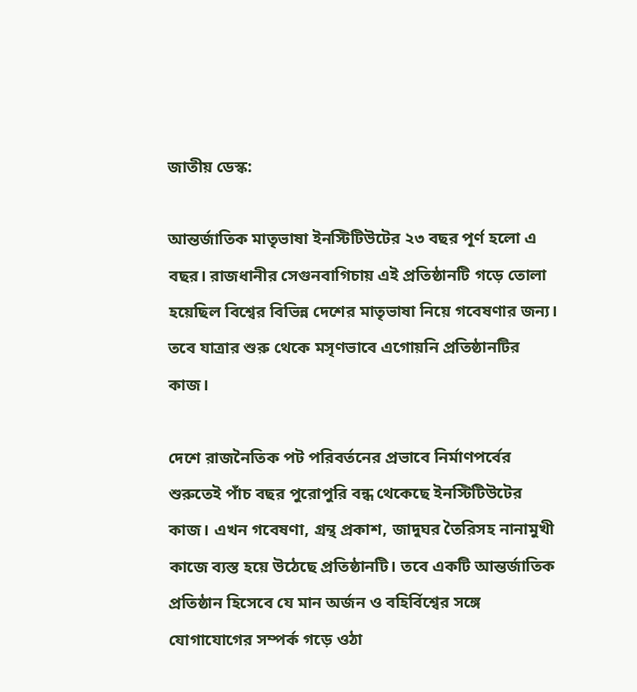জাতীয় ডেস্ক:

আন্তর্জাতিক মাতৃভাষা ইনস্টিটিউটের ২৩ বছর পূর্ণ হলো এ বছর। রাজধানীর সেগুনবাগিচায় এই প্রতিষ্ঠানটি গড়ে তোলা হয়েছিল বিশ্বের বিভিন্ন দেশের মাতৃভাষা নিয়ে গবেষণার জন্য। তবে যাত্রার শুরু থেকে মসৃণভাবে এগোয়নি প্রতিষ্ঠানটির কাজ।

দেশে রাজনৈতিক পট পরিবর্তনের প্রভাবে নির্মাণপর্বের শুরুতেই পাঁচ বছর পুরোপুরি বন্ধ থেকেছে ইনস্টিটিউটের কাজ। এখন গবেষণা, গ্রন্থ প্রকাশ, জাদুঘর তৈরিসহ নানামুখী কাজে ব্যস্ত হয়ে উঠেছে প্রতিষ্ঠানটি। তবে একটি আন্তর্জাতিক প্রতিষ্ঠান হিসেবে যে মান অর্জন ও বহির্বিশ্বের সঙ্গে যোগাযোগের সম্পর্ক গড়ে ওঠা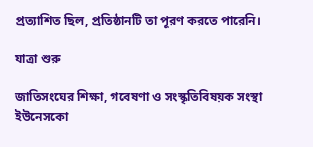প্রত্যাশিত ছিল, প্রতিষ্ঠানটি তা পূরণ করতে পারেনি।

যাত্রা শুরু

জাতিসংঘের শিক্ষা, গবেষণা ও সংস্কৃতিবিষয়ক সংস্থা ইউনেসকো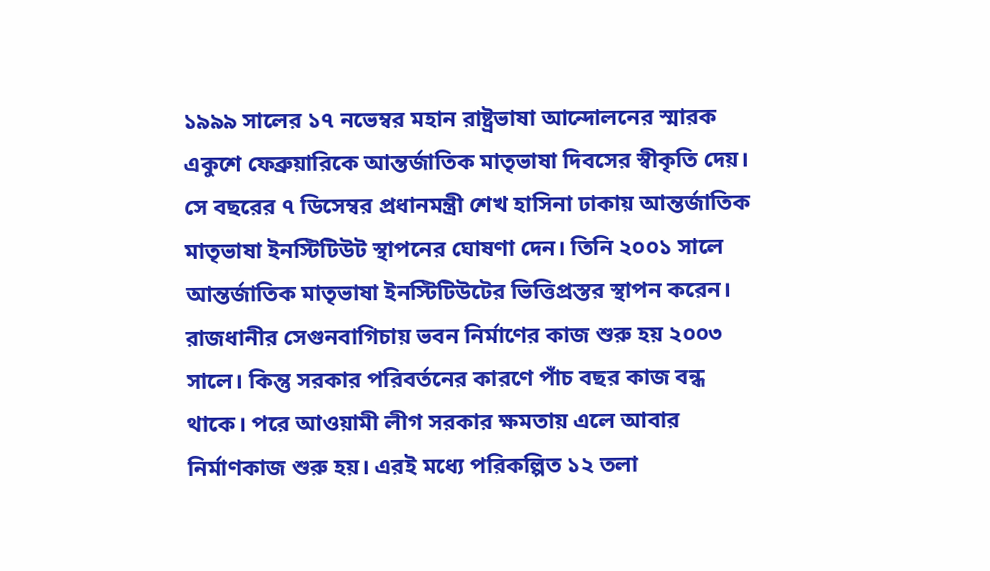১৯৯৯ সালের ১৭ নভেম্বর মহান রাষ্ট্রভাষা আন্দোলনের স্মারক একুশে ফেব্রুয়ারিকে আন্তর্জাতিক মাতৃভাষা দিবসের স্বীকৃতি দেয়। সে বছরের ৭ ডিসেম্বর প্রধানমন্ত্রী শেখ হাসিনা ঢাকায় আন্তর্জাতিক মাতৃভাষা ইনস্টিটিউট স্থাপনের ঘোষণা দেন। তিনি ২০০১ সালে আন্তর্জাতিক মাতৃভাষা ইনস্টিটিউটের ভিত্তিপ্রস্তর স্থাপন করেন। রাজধানীর সেগুনবাগিচায় ভবন নির্মাণের কাজ শুরু হয় ২০০৩ সালে। কিন্তু সরকার পরিবর্তনের কারণে পাঁচ বছর কাজ বন্ধ থাকে। পরে আওয়ামী লীগ সরকার ক্ষমতায় এলে আবার নির্মাণকাজ শুরু হয়। এরই মধ্যে পরিকল্পিত ১২ তলা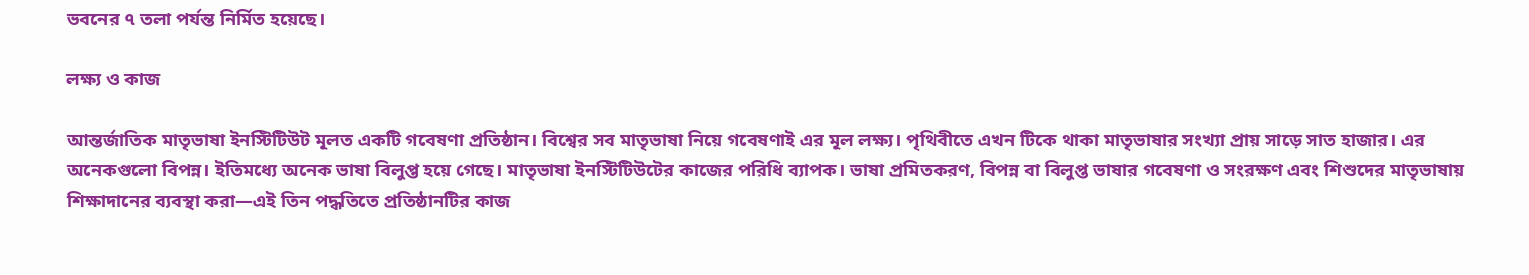ভবনের ৭ তলা পর্যন্ত নির্মিত হয়েছে।

লক্ষ্য ও কাজ

আন্তর্জাতিক মাতৃভাষা ইনস্টিটিউট মূলত একটি গবেষণা প্রতিষ্ঠান। বিশ্বের সব মাতৃভাষা নিয়ে গবেষণাই এর মূল লক্ষ্য। পৃথিবীতে এখন টিকে থাকা মাতৃভাষার সংখ্যা প্রায় সাড়ে সাত হাজার। এর অনেকগুলো বিপন্ন। ইতিমধ্যে অনেক ভাষা বিলুপ্ত হয়ে গেছে। মাতৃভাষা ইনস্টিটিউটের কাজের পরিধি ব্যাপক। ভাষা প্রমিতকরণ, বিপন্ন বা বিলুপ্ত ভাষার গবেষণা ও সংরক্ষণ এবং শিশুদের মাতৃভাষায় শিক্ষাদানের ব্যবস্থা করা—এই তিন পদ্ধতিতে প্রতিষ্ঠানটির কাজ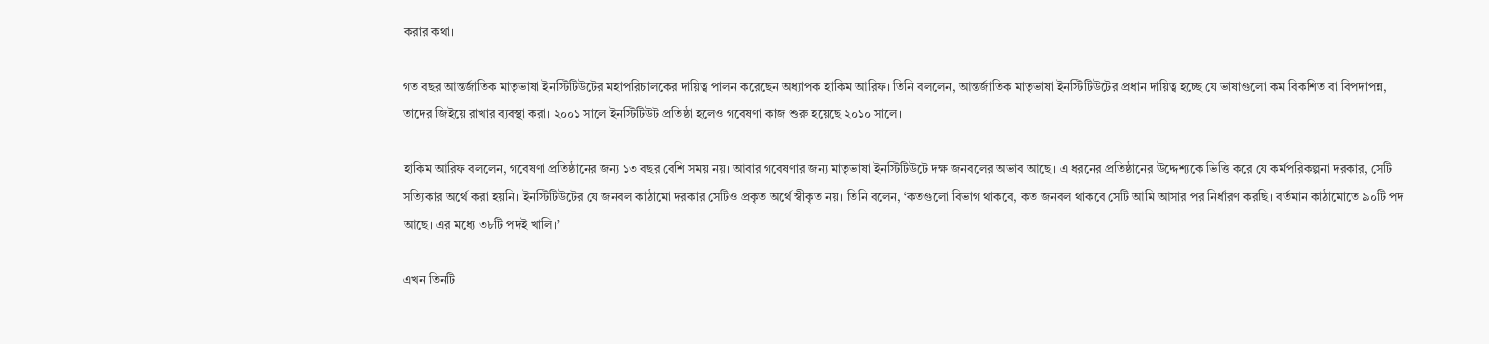করার কথা।

গত বছর আন্তর্জাতিক মাতৃভাষা ইনস্টিটিউটের মহাপরিচালকের দায়িত্ব পালন করেছেন অধ্যাপক হাকিম আরিফ। তিনি বললেন, আন্তর্জাতিক মাতৃভাষা ইনস্টিটিউটের প্রধান দায়িত্ব হচ্ছে যে ভাষাগুলো কম বিকশিত বা বিপদাপন্ন, তাদের জিইয়ে রাখার ব্যবস্থা করা। ২০০১ সালে ইনস্টিটিউট প্রতিষ্ঠা হলেও গবেষণা কাজ শুরু হয়েছে ২০১০ সালে।

হাকিম আরিফ বললেন, গবেষণা প্রতিষ্ঠানের জন্য ১৩ বছর বেশি সময় নয়। আবার গবেষণার জন্য মাতৃভাষা ইনস্টিটিউটে দক্ষ জনবলের অভাব আছে। এ ধরনের প্রতিষ্ঠানের উদ্দেশ্যকে ভিত্তি করে যে কর্মপরিকল্পনা দরকার, সেটি সত্যিকার অর্থে করা হয়নি। ইনস্টিটিউটের যে জনবল কাঠামো দরকার সেটিও প্রকৃত অর্থে স্বীকৃত নয়। তিনি বলেন, ‘কতগুলো বিভাগ থাকবে, কত জনবল থাকবে সেটি আমি আসার পর নির্ধারণ করছি। বর্তমান কাঠামোতে ৯০টি পদ আছে। এর মধ্যে ৩৮টি পদই খালি।’

এখন তিনটি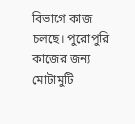বিভাগে কাজ চলছে। পুরোপুরি কাজের জন্য মোটামুটি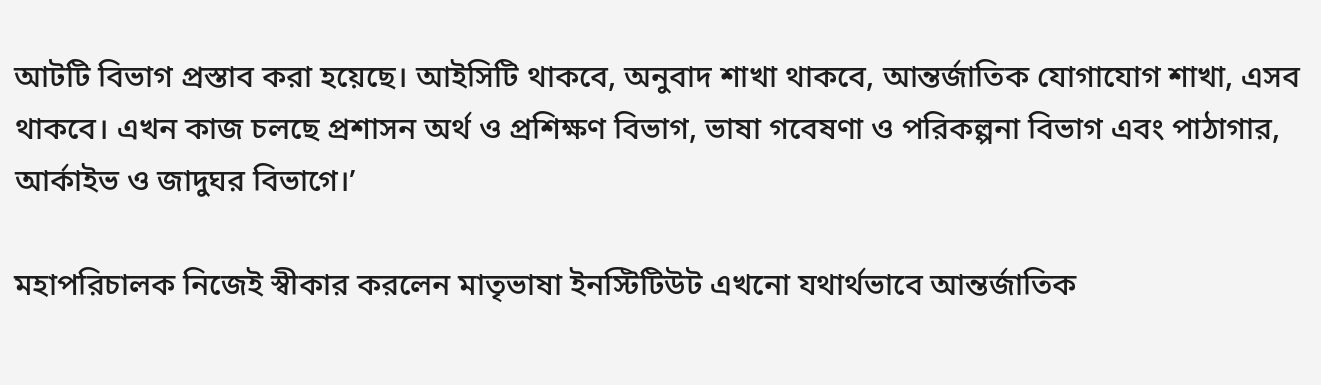আটটি বিভাগ প্রস্তাব করা হয়েছে। আইসিটি থাকবে, অনুবাদ শাখা থাকবে, আন্তর্জাতিক যোগাযোগ শাখা, এসব থাকবে। এখন কাজ চলছে প্রশাসন অর্থ ও প্রশিক্ষণ বিভাগ, ভাষা গবেষণা ও পরিকল্পনা বিভাগ এবং পাঠাগার, আর্কাইভ ও জাদুঘর বিভাগে।’

মহাপরিচালক নিজেই স্বীকার করলেন মাতৃভাষা ইনস্টিটিউট এখনো যথার্থভাবে আন্তর্জাতিক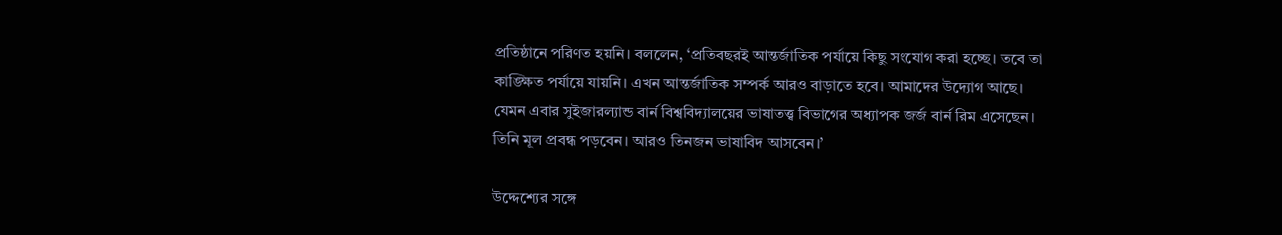প্রতিষ্ঠানে পরিণত হয়নি। বললেন, ‘প্রতিবছরই আন্তর্জাতিক পর্যায়ে কিছু সংযোগ করা হচ্ছে। তবে তা কাঙ্ক্ষিত পর্যায়ে যায়নি। এখন আন্তর্জাতিক সম্পর্ক আরও বাড়াতে হবে। আমাদের উদ্যোগ আছে। যেমন এবার সুইজারল্যান্ড বার্ন বিশ্ববিদ্যালয়ের ভাষাতত্ত্ব বিভাগের অধ্যাপক জর্জ বার্ন রিম এসেছেন। তিনি মূল প্রবন্ধ পড়বেন। আরও তিনজন ভাষাবিদ আসবেন।’

উদ্দেশ্যের সঙ্গে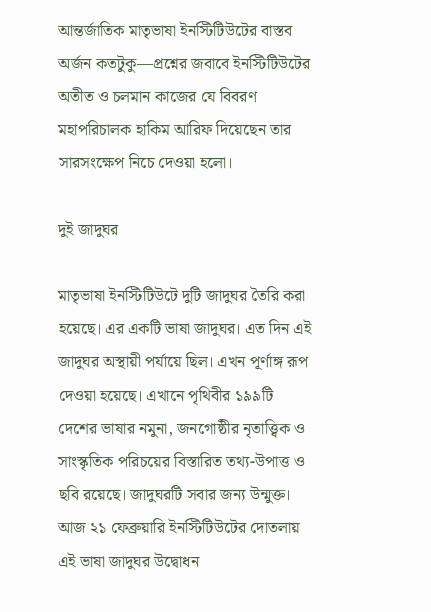আন্তর্জাতিক মাতৃভাষা ইনস্টিটিউটের বাস্তব অর্জন কতটুকু—প্রশ্নের জবাবে ইনস্টিটিউটের অতীত ও চলমান কাজের যে বিবরণ মহাপরিচালক হাকিম আরিফ দিয়েছেন তার সারসংক্ষেপ নিচে দেওয়া হলো।

দুই জাদুঘর

মাতৃভাষা ইনস্টিটিউটে দুটি জাদুঘর তৈরি করা হয়েছে। এর একটি ভাষা জাদুঘর। এত দিন এই জাদুঘর অস্থায়ী পর্যায়ে ছিল। এখন পূর্ণাঙ্গ রূপ দেওয়া হয়েছে। এখানে পৃথিবীর ১৯৯টি দেশের ভাষার নমুনা, জনগোষ্ঠীর নৃতাত্ত্বিক ও সাংস্কৃতিক পরিচয়ের বিস্তারিত তথ্য-উপাত্ত ও ছবি রয়েছে। জাদুঘরটি সবার জন্য উন্মুক্ত। আজ ২১ ফেব্রুয়ারি ইনস্টিটিউটের দোতলায় এই ভাষা জাদুঘর উদ্বোধন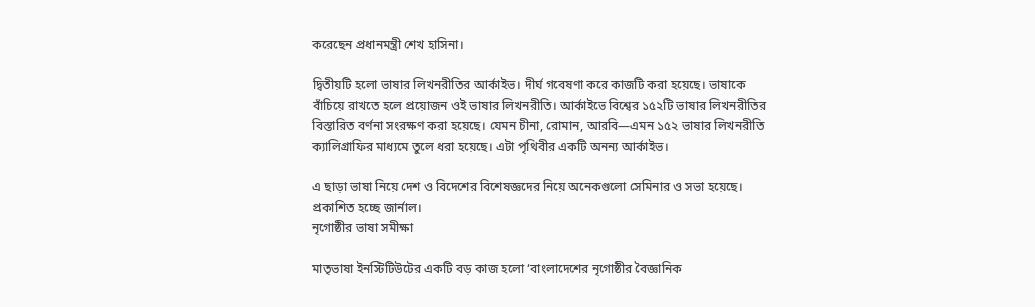করেছেন প্রধানমন্ত্রী শেখ হাসিনা।

দ্বিতীয়টি হলো ভাষার লিখনরীতির আর্কাইভ। দীর্ঘ গবেষণা করে কাজটি করা হয়েছে। ভাষাকে বাঁচিয়ে রাখতে হলে প্রয়োজন ওই ভাষার লিখনরীতি। আর্কাইভে বিশ্বের ১৫২টি ভাষার লিখনরীতির বিস্তারিত বর্ণনা সংরক্ষণ করা হয়েছে। যেমন চীনা, রোমান, আরবি—এমন ১৫২ ভাষার লিখনরীতি ক্যালিগ্রাফির মাধ্যমে তুলে ধরা হয়েছে। এটা পৃথিবীর একটি অনন্য আর্কাইভ।

এ ছাড়া ভাষা নিয়ে দেশ ও বিদেশের বিশেষজ্ঞদের নিয়ে অনেকগুলো সেমিনার ও সভা হয়েছে। প্রকাশিত হচ্ছে জার্নাল।
নৃগোষ্ঠীর ভাষা সমীক্ষা

মাতৃভাষা ইনস্টিটিউটের একটি বড় কাজ হলো ‘বাংলাদেশের নৃগোষ্ঠীর বৈজ্ঞানিক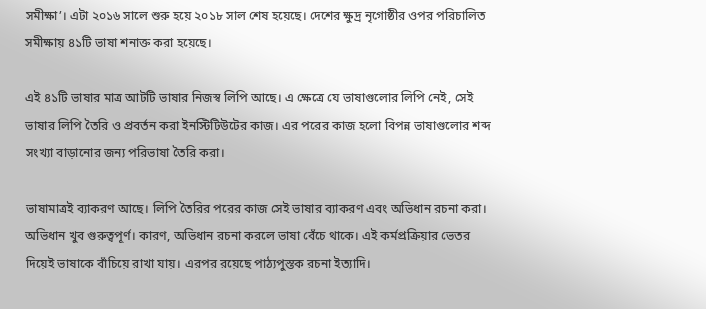সমীক্ষা’। এটা ২০১৬ সালে শুরু হয়ে ২০১৮ সাল শেষ হয়েছে। দেশের ক্ষুদ্র নৃগোষ্ঠীর ওপর পরিচালিত সমীক্ষায় ৪১টি ভাষা শনাক্ত করা হয়েছে।

এই ৪১টি ভাষার মাত্র আটটি ভাষার নিজস্ব লিপি আছে। এ ক্ষেত্রে যে ভাষাগুলোর লিপি নেই, সেই ভাষার লিপি তৈরি ও প্রবর্তন করা ইনস্টিটিউটের কাজ। এর পরের কাজ হলো বিপন্ন ভাষাগুলোর শব্দ সংখ্যা বাড়ানোর জন্য পরিভাষা তৈরি করা।

ভাষামাত্রই ব্যাকরণ আছে। লিপি তৈরির পরের কাজ সেই ভাষার ব্যাকরণ এবং অভিধান রচনা করা। অভিধান খুব গুরুত্বপূর্ণ। কারণ, অভিধান রচনা করলে ভাষা বেঁচে থাকে। এই কর্মপ্রক্রিয়ার ভেতর দিয়েই ভাষাকে বাঁচিয়ে রাখা যায়। এরপর রয়েছে পাঠ্যপুস্তক রচনা ইত্যাদি।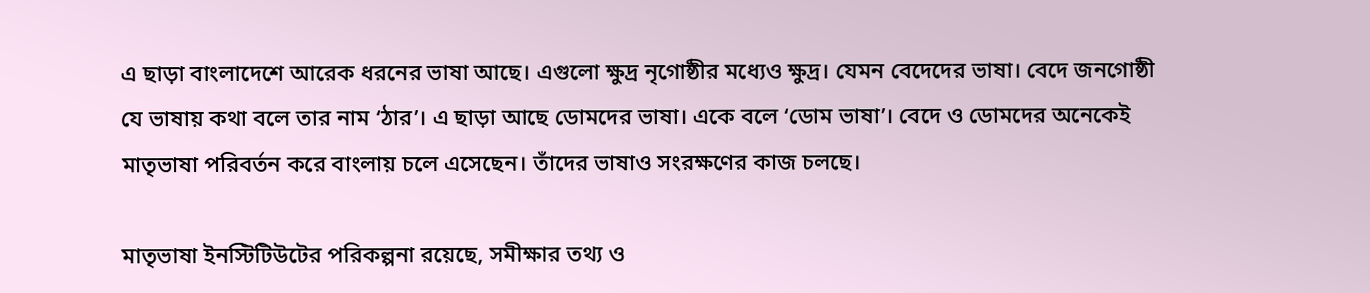এ ছাড়া বাংলাদেশে আরেক ধরনের ভাষা আছে। এগুলো ক্ষুদ্র নৃগোষ্ঠীর মধ্যেও ক্ষুদ্র। যেমন বেদেদের ভাষা। বেদে জনগোষ্ঠী যে ভাষায় কথা বলে তার নাম ‘ঠার’। এ ছাড়া আছে ডোমদের ভাষা। একে বলে ‘ডোম ভাষা’। বেদে ও ডোমদের অনেকেই মাতৃভাষা পরিবর্তন করে বাংলায় চলে এসেছেন। তাঁদের ভাষাও সংরক্ষণের কাজ চলছে।

মাতৃভাষা ইনস্টিটিউটের পরিকল্পনা রয়েছে, সমীক্ষার তথ্য ও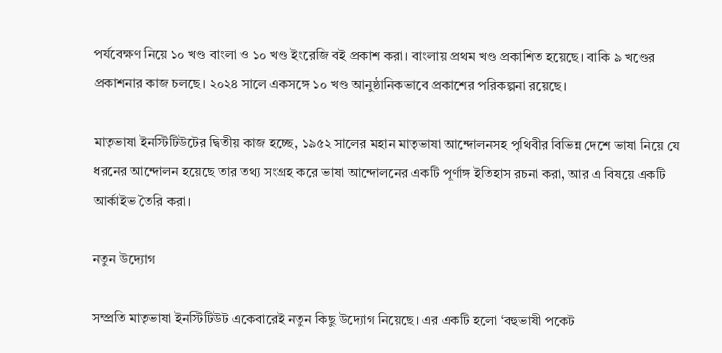পর্যবেক্ষণ নিয়ে ১০ খণ্ড বাংলা ও ১০ খণ্ড ইংরেজি বই প্রকাশ করা। বাংলায় প্রথম খণ্ড প্রকাশিত হয়েছে। বাকি ৯ খণ্ডের প্রকাশনার কাজ চলছে। ২০২৪ সালে একসঙ্গে ১০ খণ্ড আনুষ্ঠানিকভাবে প্রকাশের পরিকল্পনা রয়েছে।

মাতৃভাষা ইনস্টিটিউটের দ্বিতীয় কাজ হচ্ছে, ১৯৫২ সালের মহান মাতৃভাষা আন্দোলনসহ পৃথিবীর বিভিন্ন দেশে ভাষা নিয়ে যে ধরনের আন্দোলন হয়েছে তার তথ্য সংগ্রহ করে ভাষা আন্দোলনের একটি পূর্ণাঙ্গ ইতিহাস রচনা করা, আর এ বিষয়ে একটি আর্কাইভ তৈরি করা।

নতুন উদ্যোগ

সম্প্রতি মাতৃভাষা ইনস্টিটিউট একেবারেই নতুন কিছু উদ্যোগ নিয়েছে। এর একটি হলো ‘বহুভাষী পকেট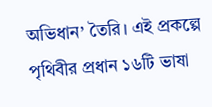অভিধান’ তৈরি। এই প্রকল্পে পৃথিবীর প্রধান ১৬টি ভাষা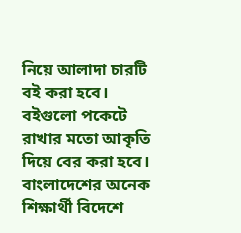নিয়ে আলাদা চারটি বই করা হবে। বইগুলো পকেটে রাখার মতো আকৃতি দিয়ে বের করা হবে। বাংলাদেশের অনেক শিক্ষার্থী বিদেশে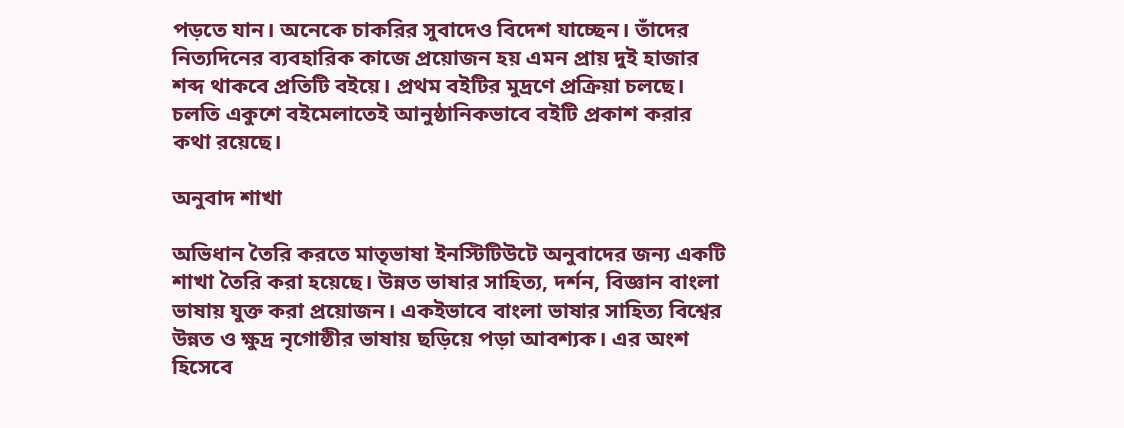পড়তে যান। অনেকে চাকরির সুবাদেও বিদেশ যাচ্ছেন। তাঁদের নিত্যদিনের ব্যবহারিক কাজে প্রয়োজন হয় এমন প্রায় দুই হাজার শব্দ থাকবে প্রতিটি বইয়ে। প্রথম বইটির মুদ্রণে প্রক্রিয়া চলছে। চলতি একুশে বইমেলাতেই আনুষ্ঠানিকভাবে বইটি প্রকাশ করার কথা রয়েছে।

অনুবাদ শাখা

অভিধান তৈরি করতে মাতৃভাষা ইনস্টিটিউটে অনুবাদের জন্য একটি শাখা তৈরি করা হয়েছে। উন্নত ভাষার সাহিত্য, দর্শন, বিজ্ঞান বাংলা ভাষায় যুক্ত করা প্রয়োজন। একইভাবে বাংলা ভাষার সাহিত্য বিশ্বের উন্নত ও ক্ষুদ্র নৃগোষ্ঠীর ভাষায় ছড়িয়ে পড়া আবশ্যক। এর অংশ হিসেবে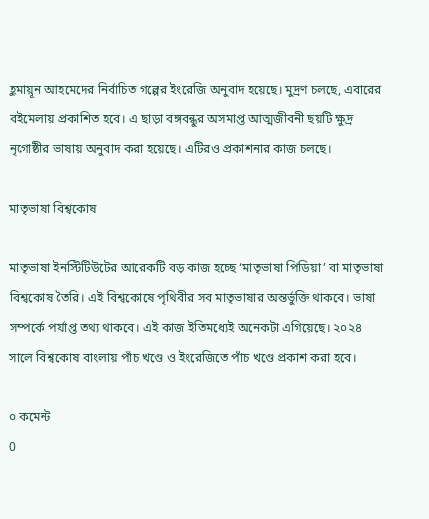হ‌ুমায়ূন আহমেদের নির্বাচিত গল্পের ইংরেজি অনুবাদ হয়েছে। মুদ্রণ চলছে, এবারের বইমেলায় প্রকাশিত হবে। এ ছাড়া বঙ্গবন্ধুর অসমাপ্ত আত্মজীবনী ছয়টি ক্ষুদ্র নৃগোষ্ঠীর ভাষায় অনুবাদ করা হয়েছে। এটিরও প্রকাশনার কাজ চলছে।

মাতৃভাষা বিশ্বকোষ

মাতৃভাষা ইনস্টিটিউটের আরেকটি বড় কাজ হচ্ছে ‘মাতৃভাষা পিডিয়া’ বা মাতৃভাষা বিশ্বকোষ তৈরি। এই বিশ্বকোষে পৃথিবীর সব মাতৃভাষার অন্তর্ভুক্তি থাকবে। ভাষা সম্পর্কে পর্যাপ্ত তথ্য থাকবে। এই কাজ ইতিমধ্যেই অনেকটা এগিয়েছে। ২০২৪ সালে বিশ্বকোষ বাংলায় পাঁচ খণ্ডে ও ইংরেজিতে পাঁচ খণ্ডে প্রকাশ করা হবে।

০ কমেন্ট
0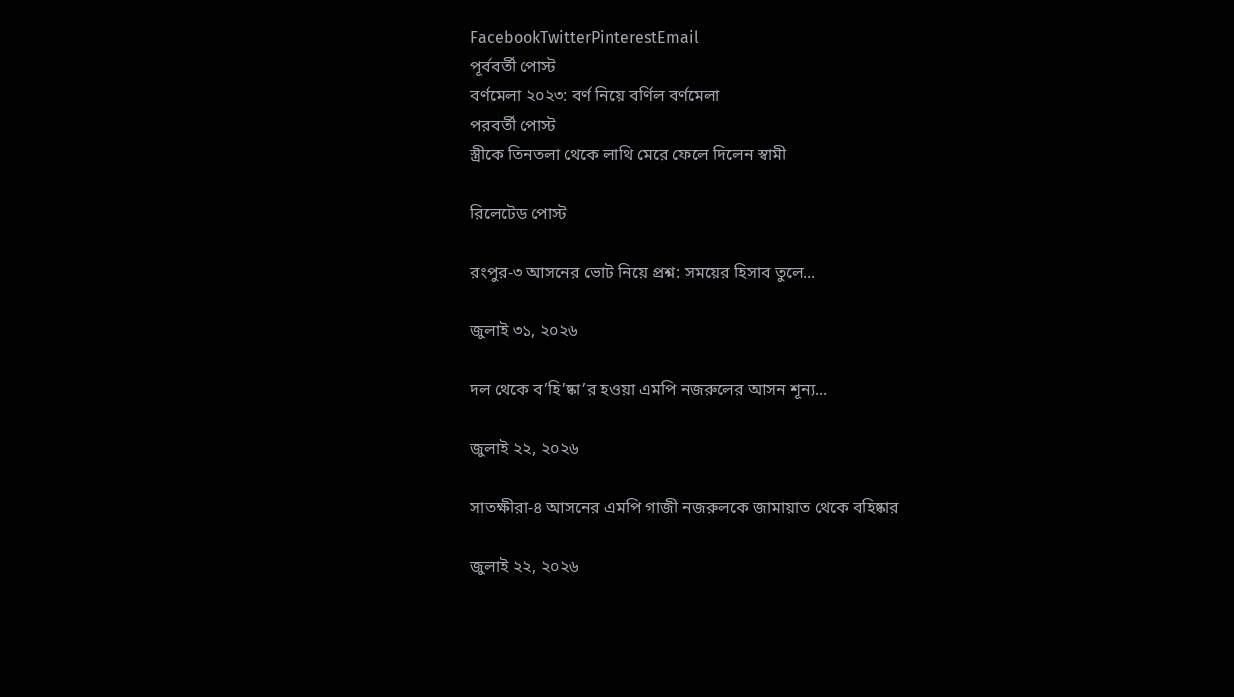FacebookTwitterPinterestEmail
পূর্ববর্তী পোস্ট
বর্ণমেলা ২০২৩: বর্ণ নিয়ে বর্ণিল বর্ণমেলা
পরবর্তী পোস্ট
স্ত্রীকে তিনতলা থেকে লাথি মেরে ফেলে দিলেন স্বামী

রিলেটেড পোস্ট

রংপুর-৩ আসনের ভোট নিয়ে প্রশ্ন: সময়ের হিসাব তুলে...

জুলাই ৩১, ২০২৬

দল থেকে ব’হি’ষ্কা’র হওয়া এমপি নজরুলের আসন শূন্য...

জুলাই ২২, ২০২৬

সাতক্ষীরা-৪ আসনের এমপি গাজী নজরুলকে জামায়াত থেকে বহিষ্কার

জুলাই ২২, ২০২৬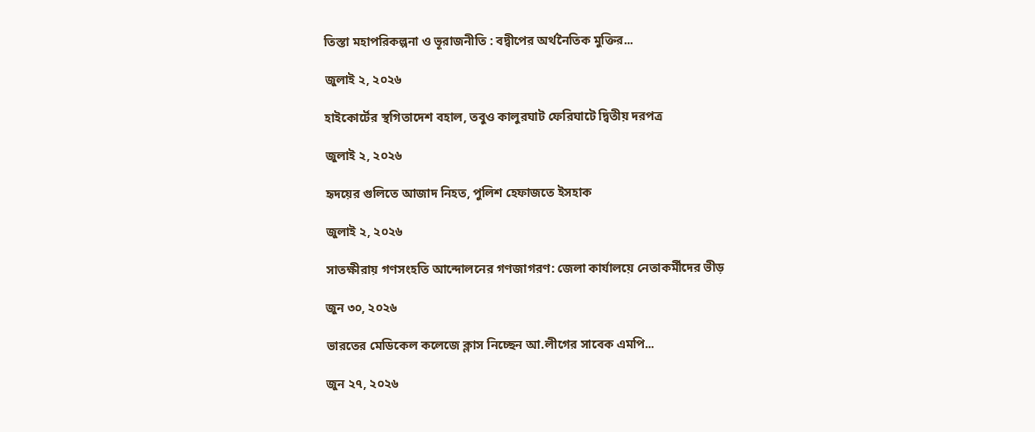তিস্তা মহাপরিকল্পনা ও ভূরাজনীতি : বদ্বীপের অর্থনৈতিক মুক্তির...

জুলাই ২, ২০২৬

হাইকোর্টের স্থগিতাদেশ বহাল, তবুও কালুরঘাট ফেরিঘাটে দ্বিতীয় দরপত্র

জুলাই ২, ২০২৬

হৃদয়ের গুলিতে আজাদ নিহত, পুলিশ হেফাজতে ইসহাক

জুলাই ২, ২০২৬

সাতক্ষীরায় গণসংহতি আন্দোলনের গণজাগরণ: জেলা কার্যালয়ে নেতাকর্মীদের ভীড়

জুন ৩০, ২০২৬

ভারতের মেডিকেল কলেজে ক্লাস নিচ্ছেন আ.লীগের সাবেক এমপি...

জুন ২৭, ২০২৬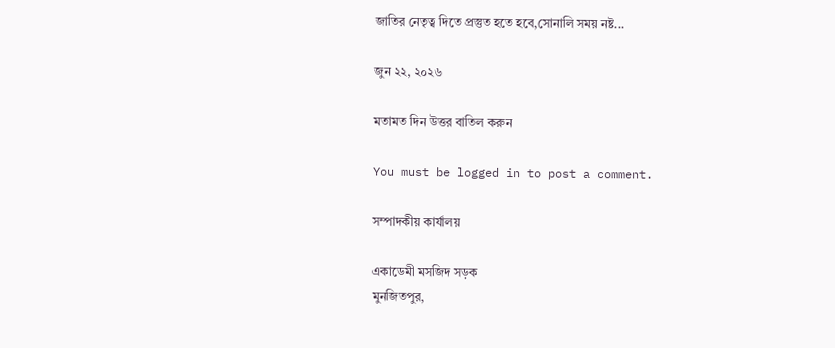জাতির নেতৃত্ব দিতে প্রস্তুত হতে হবে,সোনালি সময় নষ্ট...

জুন ২২, ২০২৬

মতামত দিন উত্তর বাতিল করুন

You must be logged in to post a comment.

সম্পাদকীয় কার্যালয়

একাডেমী মসজিদ সড়ক
মুনজিতপুর,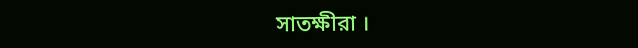সাতক্ষীরা ।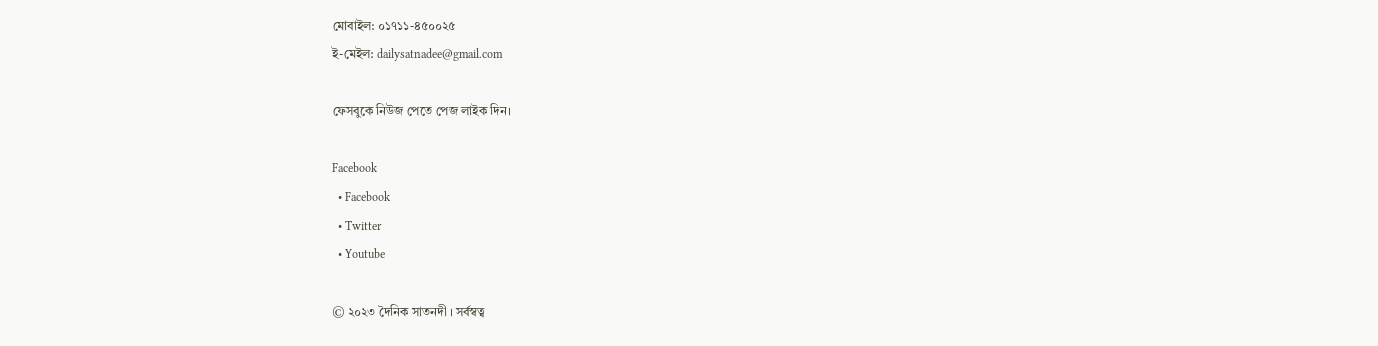মোবাইল: ০১৭১১-৪৫০০২৫
ই-মেইল: dailysatnadee@gmail.com

ফেসবুকে নিউজ পেতে পেজ লাইক দিন।

Facebook
  • Facebook
  • Twitter
  • Youtube

© ২০২৩ দৈনিক সাতনদী । সর্বস্বত্ব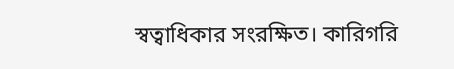স্বত্বাধিকার সংরক্ষিত। কারিগরি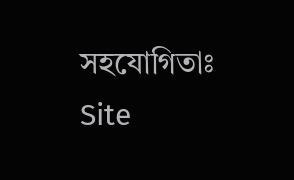সহযোগিতাঃ Site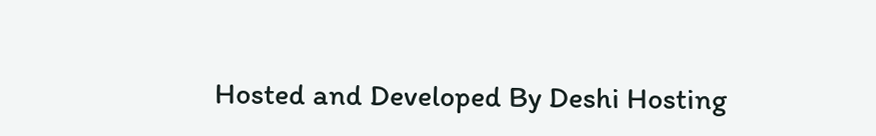Hosted and Developed By Deshi Hosting